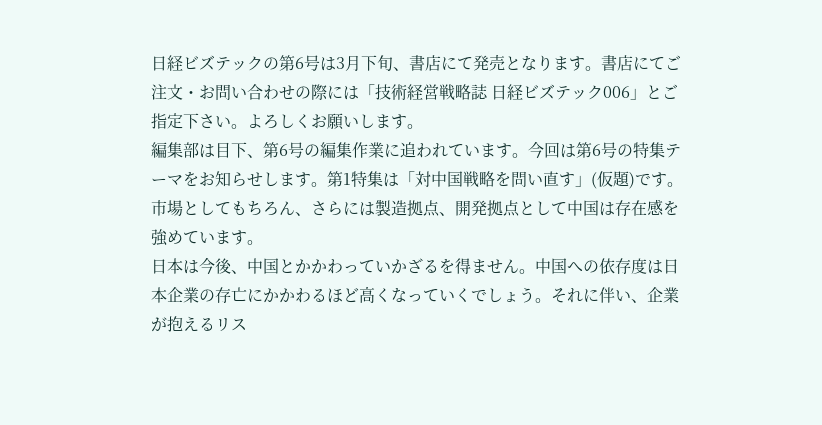日経ビズテックの第6号は3月下旬、書店にて発売となります。書店にてご注文・お問い合わせの際には「技術経営戦略誌 日経ビズテック006」とご指定下さい。よろしくお願いします。
編集部は目下、第6号の編集作業に追われています。今回は第6号の特集テーマをお知らせします。第1特集は「対中国戦略を問い直す」(仮題)です。市場としてもちろん、さらには製造拠点、開発拠点として中国は存在感を強めています。
日本は今後、中国とかかわっていかざるを得ません。中国への依存度は日本企業の存亡にかかわるほど高くなっていくでしょう。それに伴い、企業が抱えるリス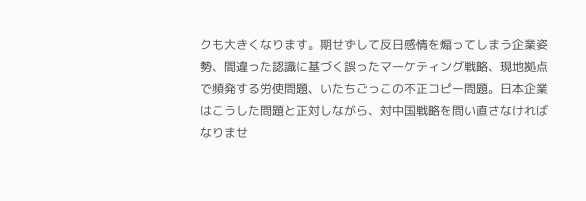クも大きくなります。期せずして反日感情を煽ってしまう企業姿勢、間違った認識に基づく誤ったマーケティング戦略、現地拠点で頻発する労使問題、いたちごっこの不正コピー問題。日本企業はこうした問題と正対しながら、対中国戦略を問い直さなければなりませ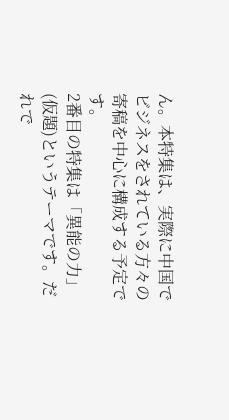ん。本特集は、実際に中国でビジネスをされている方々の寄稿を中心に構成する予定です。
2番目の特集は「異能の力」(仮題)というテーマです。だれで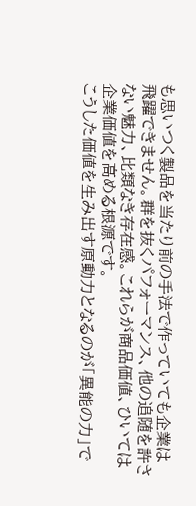も思いつく製品を当たり前の手法で作っていても企業は飛躍できません。群を抜くパフォーマンス、他の追随を許さない魅力、比類なき存在感。これらが商品価値、ひいては企業価値を高める根源です。
こうした価値を生み出す原動力となるのが「異能の力」で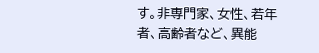す。非専門家、女性、若年者、高齢者など、異能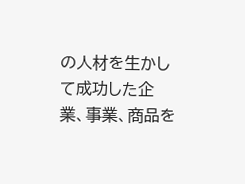の人材を生かして成功した企業、事業、商品を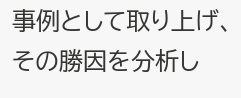事例として取り上げ、その勝因を分析し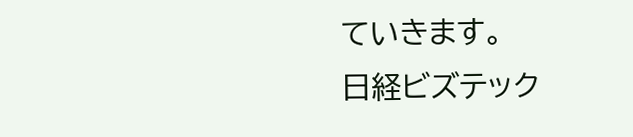ていきます。
日経ビズテック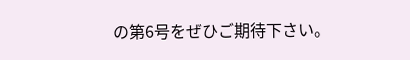の第6号をぜひご期待下さい。